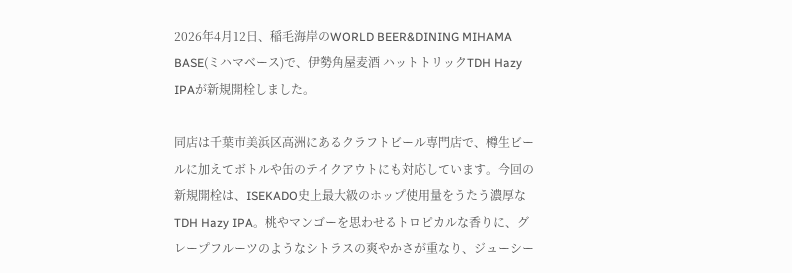2026年4月12日、稲毛海岸のWORLD BEER&DINING MIHAMA BASE(ミハマベース)で、伊勢角屋麦酒 ハットトリックTDH Hazy IPAが新規開栓しました。

同店は千葉市美浜区高洲にあるクラフトビール専門店で、樽生ビールに加えてボトルや缶のテイクアウトにも対応しています。今回の新規開栓は、ISEKADO史上最大級のホップ使用量をうたう濃厚なTDH Hazy IPA。桃やマンゴーを思わせるトロピカルな香りに、グレープフルーツのようなシトラスの爽やかさが重なり、ジューシー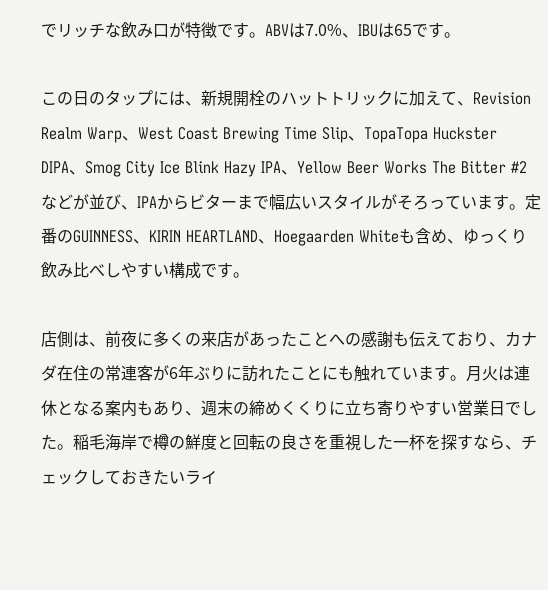でリッチな飲み口が特徴です。ABVは7.0%、IBUは65です。

この日のタップには、新規開栓のハットトリックに加えて、Revision Realm Warp、West Coast Brewing Time Slip、TopaTopa Huckster DIPA、Smog City Ice Blink Hazy IPA、Yellow Beer Works The Bitter #2などが並び、IPAからビターまで幅広いスタイルがそろっています。定番のGUINNESS、KIRIN HEARTLAND、Hoegaarden Whiteも含め、ゆっくり飲み比べしやすい構成です。

店側は、前夜に多くの来店があったことへの感謝も伝えており、カナダ在住の常連客が6年ぶりに訪れたことにも触れています。月火は連休となる案内もあり、週末の締めくくりに立ち寄りやすい営業日でした。稲毛海岸で樽の鮮度と回転の良さを重視した一杯を探すなら、チェックしておきたいライ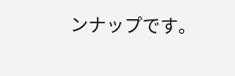ンナップです。